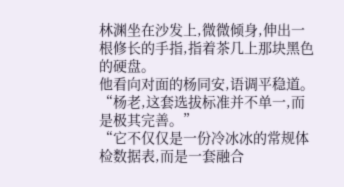林渊坐在沙发上,微微倾身,伸出一根修长的手指,指着茶几上那块黑色的硬盘。
他看向对面的杨同安,语调平稳道。
“杨老,这套选拔标准并不单一,而是极其完善。”
“它不仅仅是一份冷冰冰的常规体检数据表,而是一套融合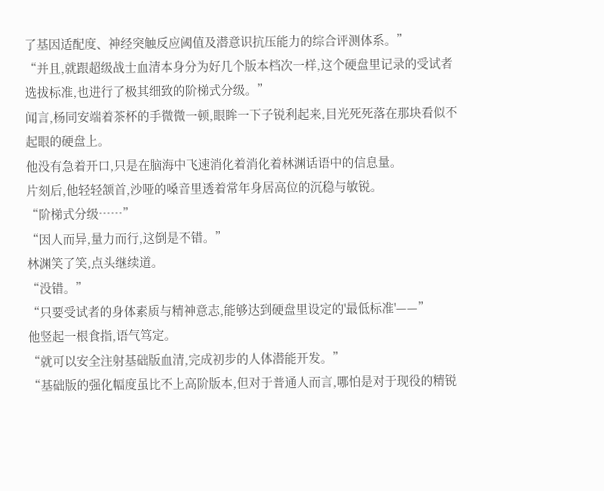了基因适配度、神经突触反应阈值及潜意识抗压能力的综合评测体系。”
“并且,就跟超级战士血清本身分为好几个版本档次一样,这个硬盘里记录的受试者选拔标准,也进行了极其细致的阶梯式分级。”
闻言,杨同安端着茶杯的手微微一顿,眼眸一下子锐利起来,目光死死落在那块看似不起眼的硬盘上。
他没有急着开口,只是在脑海中飞速消化着消化着林渊话语中的信息量。
片刻后,他轻轻颔首,沙哑的嗓音里透着常年身居高位的沉稳与敏锐。
“阶梯式分级……”
“因人而异,量力而行,这倒是不错。”
林渊笑了笑,点头继续道。
“没错。”
“只要受试者的身体素质与精神意志,能够达到硬盘里设定的'最低标准'——”
他竖起一根食指,语气笃定。
“就可以安全注射基础版血清,完成初步的人体潜能开发。”
“基础版的强化幅度虽比不上高阶版本,但对于普通人而言,哪怕是对于现役的精锐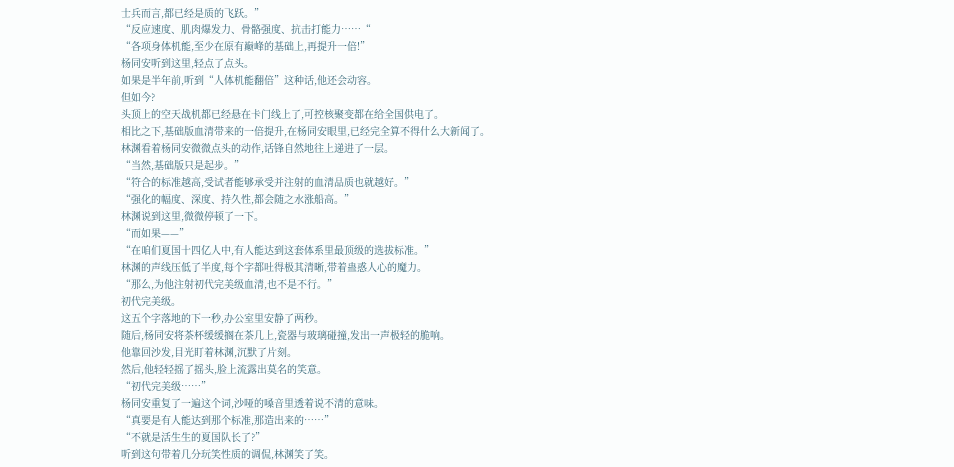士兵而言,都已经是质的飞跃。”
“反应速度、肌肉爆发力、骨骼强度、抗击打能力……“
“各项身体机能,至少在原有巅峰的基础上,再提升一倍!”
杨同安听到这里,轻点了点头。
如果是半年前,听到“人体机能翻倍”这种话,他还会动容。
但如今?
头顶上的空天战机都已经悬在卡门线上了,可控核聚变都在给全国供电了。
相比之下,基础版血清带来的一倍提升,在杨同安眼里,已经完全算不得什么大新闻了。
林渊看着杨同安微微点头的动作,话锋自然地往上递进了一层。
“当然,基础版只是起步。”
“符合的标准越高,受试者能够承受并注射的血清品质也就越好。”
“强化的幅度、深度、持久性,都会随之水涨船高。”
林渊说到这里,微微停顿了一下。
“而如果——”
“在咱们夏国十四亿人中,有人能达到这套体系里最顶级的选拔标准。”
林渊的声线压低了半度,每个字都吐得极其清晰,带着蛊惑人心的魔力。
“那么,为他注射初代完美级血清,也不是不行。”
初代完美级。
这五个字落地的下一秒,办公室里安静了两秒。
随后,杨同安将茶杯缓缓搁在茶几上,瓷器与玻璃碰撞,发出一声极轻的脆响。
他靠回沙发,目光盯着林渊,沉默了片刻。
然后,他轻轻摇了摇头,脸上流露出莫名的笑意。
“初代完美级……”
杨同安重复了一遍这个词,沙哑的嗓音里透着说不清的意味。
“真要是有人能达到那个标准,那造出来的……”
“不就是活生生的夏国队长了?”
听到这句带着几分玩笑性质的调侃,林渊笑了笑。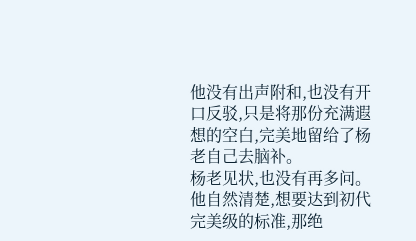他没有出声附和,也没有开口反驳,只是将那份充满遐想的空白,完美地留给了杨老自己去脑补。
杨老见状,也没有再多问。
他自然清楚,想要达到初代完美级的标准,那绝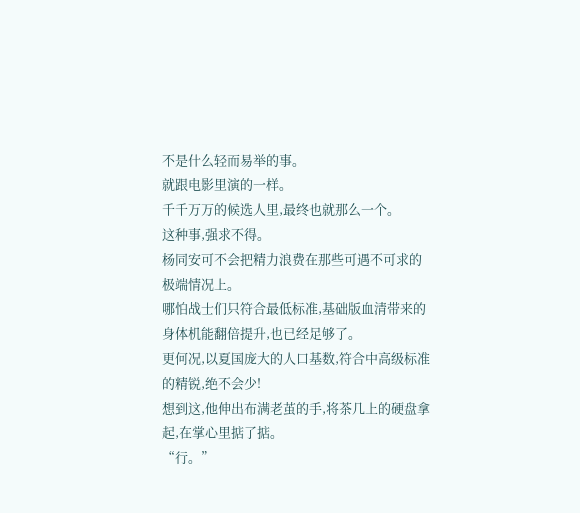不是什么轻而易举的事。
就跟电影里演的一样。
千千万万的候选人里,最终也就那么一个。
这种事,强求不得。
杨同安可不会把精力浪费在那些可遇不可求的极端情况上。
哪怕战士们只符合最低标准,基础版血清带来的身体机能翻倍提升,也已经足够了。
更何况,以夏国庞大的人口基数,符合中高级标准的精锐,绝不会少!
想到这,他伸出布满老茧的手,将茶几上的硬盘拿起,在掌心里掂了掂。
“行。”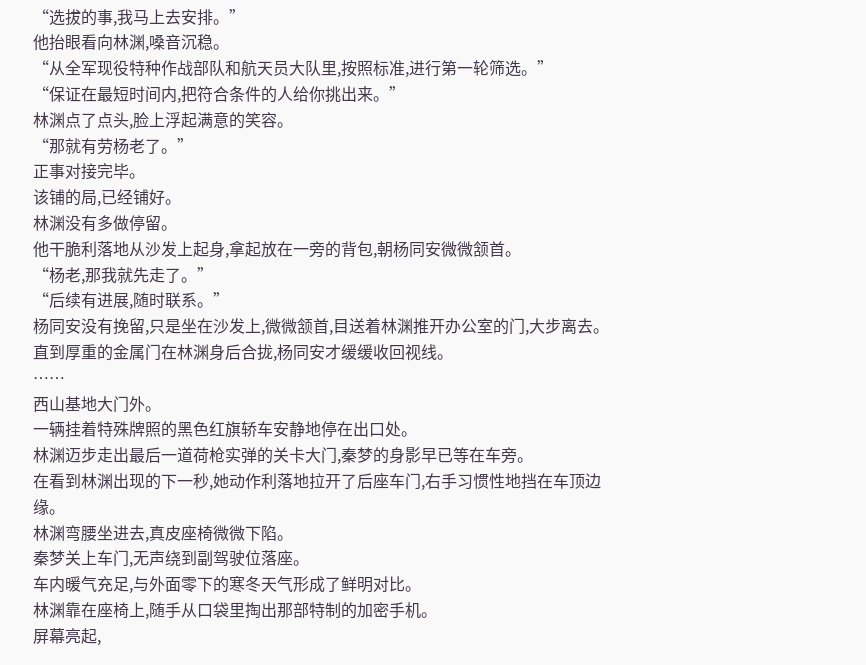“选拔的事,我马上去安排。”
他抬眼看向林渊,嗓音沉稳。
“从全军现役特种作战部队和航天员大队里,按照标准,进行第一轮筛选。”
“保证在最短时间内,把符合条件的人给你挑出来。”
林渊点了点头,脸上浮起满意的笑容。
“那就有劳杨老了。”
正事对接完毕。
该铺的局,已经铺好。
林渊没有多做停留。
他干脆利落地从沙发上起身,拿起放在一旁的背包,朝杨同安微微颔首。
“杨老,那我就先走了。”
“后续有进展,随时联系。”
杨同安没有挽留,只是坐在沙发上,微微颔首,目送着林渊推开办公室的门,大步离去。
直到厚重的金属门在林渊身后合拢,杨同安才缓缓收回视线。
……
西山基地大门外。
一辆挂着特殊牌照的黑色红旗轿车安静地停在出口处。
林渊迈步走出最后一道荷枪实弹的关卡大门,秦梦的身影早已等在车旁。
在看到林渊出现的下一秒,她动作利落地拉开了后座车门,右手习惯性地挡在车顶边缘。
林渊弯腰坐进去,真皮座椅微微下陷。
秦梦关上车门,无声绕到副驾驶位落座。
车内暖气充足,与外面零下的寒冬天气形成了鲜明对比。
林渊靠在座椅上,随手从口袋里掏出那部特制的加密手机。
屏幕亮起,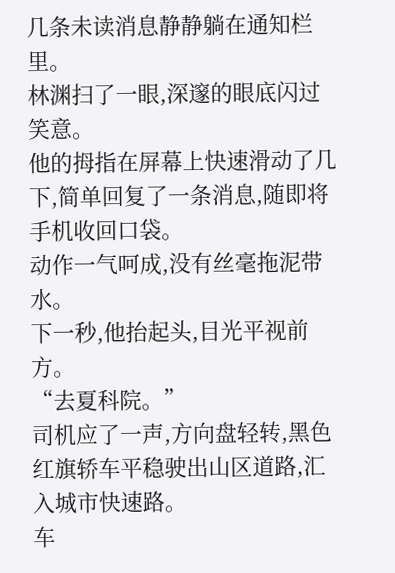几条未读消息静静躺在通知栏里。
林渊扫了一眼,深邃的眼底闪过笑意。
他的拇指在屏幕上快速滑动了几下,简单回复了一条消息,随即将手机收回口袋。
动作一气呵成,没有丝毫拖泥带水。
下一秒,他抬起头,目光平视前方。
“去夏科院。”
司机应了一声,方向盘轻转,黑色红旗轿车平稳驶出山区道路,汇入城市快速路。
车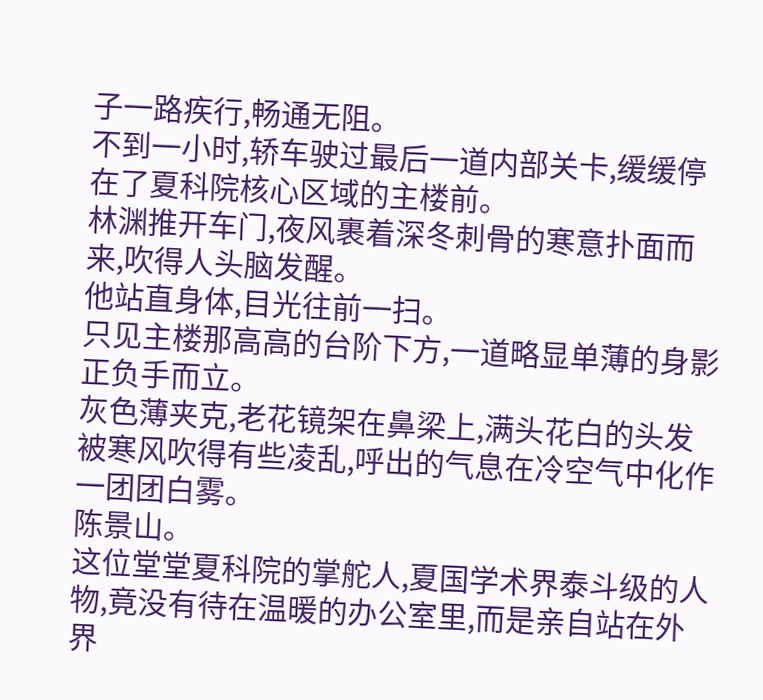子一路疾行,畅通无阻。
不到一小时,轿车驶过最后一道内部关卡,缓缓停在了夏科院核心区域的主楼前。
林渊推开车门,夜风裹着深冬刺骨的寒意扑面而来,吹得人头脑发醒。
他站直身体,目光往前一扫。
只见主楼那高高的台阶下方,一道略显单薄的身影正负手而立。
灰色薄夹克,老花镜架在鼻梁上,满头花白的头发被寒风吹得有些凌乱,呼出的气息在冷空气中化作一团团白雾。
陈景山。
这位堂堂夏科院的掌舵人,夏国学术界泰斗级的人物,竟没有待在温暖的办公室里,而是亲自站在外界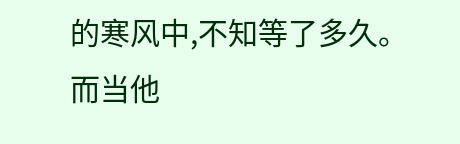的寒风中,不知等了多久。
而当他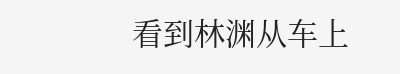看到林渊从车上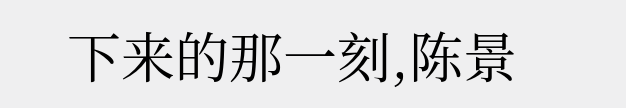下来的那一刻,陈景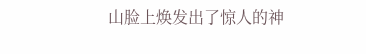山脸上焕发出了惊人的神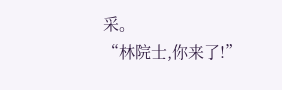采。
“林院士,你来了!”